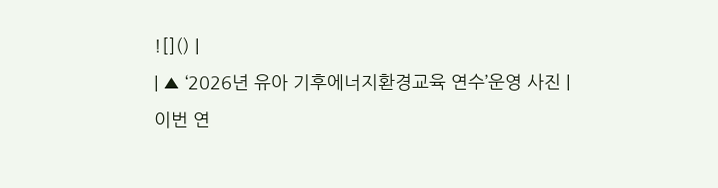![]() |
| ▲ ‘2026년 유아 기후에너지환경교육 연수’운영 사진 |
이번 연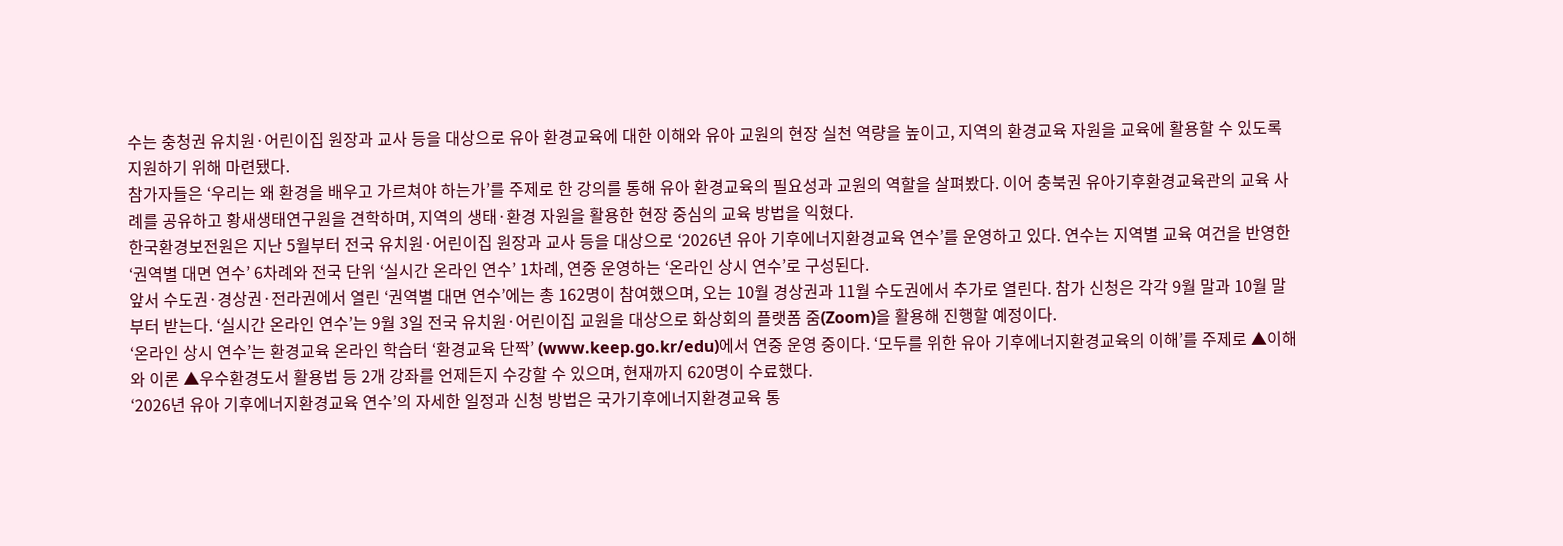수는 충청권 유치원·어린이집 원장과 교사 등을 대상으로 유아 환경교육에 대한 이해와 유아 교원의 현장 실천 역량을 높이고, 지역의 환경교육 자원을 교육에 활용할 수 있도록 지원하기 위해 마련됐다.
참가자들은 ‘우리는 왜 환경을 배우고 가르쳐야 하는가’를 주제로 한 강의를 통해 유아 환경교육의 필요성과 교원의 역할을 살펴봤다. 이어 충북권 유아기후환경교육관의 교육 사례를 공유하고 황새생태연구원을 견학하며, 지역의 생태·환경 자원을 활용한 현장 중심의 교육 방법을 익혔다.
한국환경보전원은 지난 5월부터 전국 유치원·어린이집 원장과 교사 등을 대상으로 ‘2026년 유아 기후에너지환경교육 연수’를 운영하고 있다. 연수는 지역별 교육 여건을 반영한 ‘권역별 대면 연수’ 6차례와 전국 단위 ‘실시간 온라인 연수’ 1차례, 연중 운영하는 ‘온라인 상시 연수’로 구성된다.
앞서 수도권·경상권·전라권에서 열린 ‘권역별 대면 연수’에는 총 162명이 참여했으며, 오는 10월 경상권과 11월 수도권에서 추가로 열린다. 참가 신청은 각각 9월 말과 10월 말부터 받는다. ‘실시간 온라인 연수’는 9월 3일 전국 유치원·어린이집 교원을 대상으로 화상회의 플랫폼 줌(Zoom)을 활용해 진행할 예정이다.
‘온라인 상시 연수’는 환경교육 온라인 학습터 ‘환경교육 단짝’ (www.keep.go.kr/edu)에서 연중 운영 중이다. ‘모두를 위한 유아 기후에너지환경교육의 이해’를 주제로 ▲이해와 이론 ▲우수환경도서 활용법 등 2개 강좌를 언제든지 수강할 수 있으며, 현재까지 620명이 수료했다.
‘2026년 유아 기후에너지환경교육 연수’의 자세한 일정과 신청 방법은 국가기후에너지환경교육 통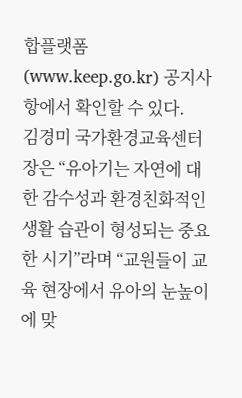합플랫폼(www.keep.go.kr) 공지사항에서 확인할 수 있다.
김경미 국가환경교육센터장은 “유아기는 자연에 대한 감수성과 환경친화적인 생활 습관이 형성되는 중요한 시기”라며 “교원들이 교육 현장에서 유아의 눈높이에 맞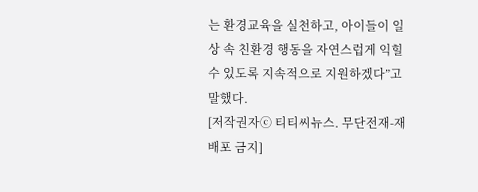는 환경교육을 실천하고, 아이들이 일상 속 친환경 행동을 자연스럽게 익힐 수 있도록 지속적으로 지원하겠다”고 말했다.
[저작권자ⓒ 티티씨뉴스. 무단전재-재배포 금지]